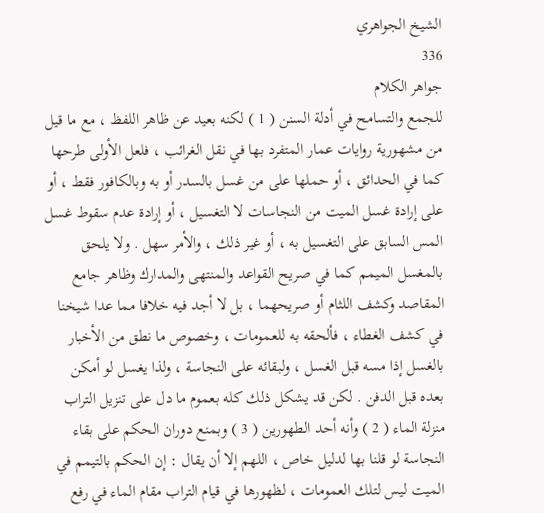الشيخ الجواهري
336
جواهر الكلام
للجمع والتسامح في أدلة السنن ( 1 ) لكنه بعيد عن ظاهر اللفظ ، مع ما قيل من مشهورية روايات عمار المتفرد بها في نقل الغرائب ، فلعل الأولى طرحها كما في الحدائق ، أو حملها على من غسل بالسدر أو به وبالكافور فقط ، أو على إرادة غسل الميت من النجاسات لا التغسيل ، أو إرادة عدم سقوط غسل المس السابق على التغسيل به ، أو غير ذلك ، والأمر سهل . ولا يلحق بالمغسل الميمم كما في صريح القواعد والمنتهى والمدارك وظاهر جامع المقاصد وكشف اللثام أو صريحهما ، بل لا أجد فيه خلافا مما عدا شيخنا في كشف الغطاء ، فألحقه به للعمومات ، وخصوص ما نطق من الأخبار بالغسل إذا مسه قبل الغسل ، ولبقائه على النجاسة ، ولذا يغسل لو أمكن بعده قبل الدفن . لكن قد يشكل ذلك كله بعموم ما دل على تنزيل التراب منزلة الماء ( 2 ) وأنه أحد الطهورين ( 3 ) وبمنع دوران الحكم على بقاء النجاسة لو قلنا بها لدليل خاص ، اللهم إلا أن يقال : إن الحكم بالتيمم في الميت ليس لتلك العمومات ، لظهورها في قيام التراب مقام الماء في رفع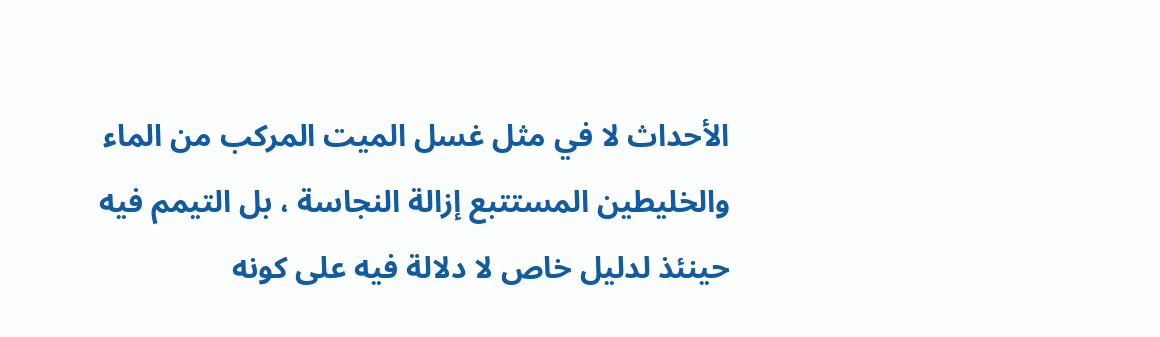الأحداث لا في مثل غسل الميت المركب من الماء والخليطين المستتبع إزالة النجاسة ، بل التيمم فيه حينئذ لدليل خاص لا دلالة فيه على كونه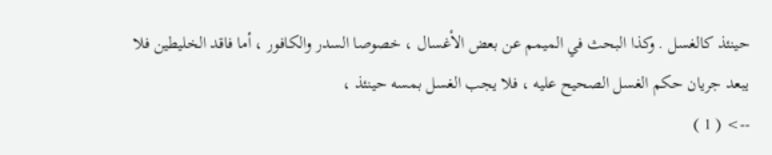حينئذ كالغسل . وكذا البحث في الميمم عن بعض الأغسال ، خصوصا السدر والكافور ، أما فاقد الخليطين فلا يبعد جريان حكم الغسل الصحيح عليه ، فلا يجب الغسل بمسه حينئذ ،
--> ( 1 )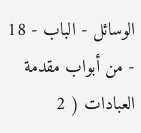الوسائل - الباب - 18 - من أبواب مقدمة العبادات ( 2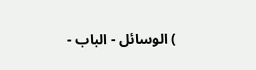) الوسائل - الباب -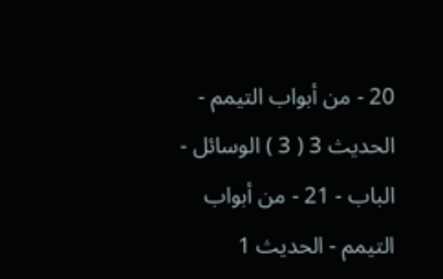20 - من أبواب التيمم - الحديث 3 ( 3 ) الوسائل - الباب - 21 - من أبواب التيمم - الحديث 1